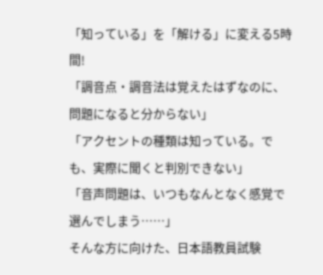「知っている」を「解ける」に変える5時間!
「調音点・調音法は覚えたはずなのに、問題になると分からない」
「アクセントの種類は知っている。でも、実際に聞くと判別できない」
「音声問題は、いつもなんとなく感覚で選んでしまう……」
そんな方に向けた、日本語教員試験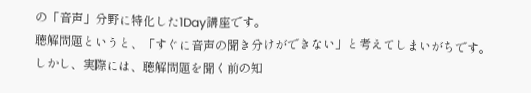の「音声」分野に特化した1Day講座です。
聴解問題というと、「すぐに音声の聞き分けができない」と考えてしまいがちです。
しかし、実際には、聴解問題を聞く前の知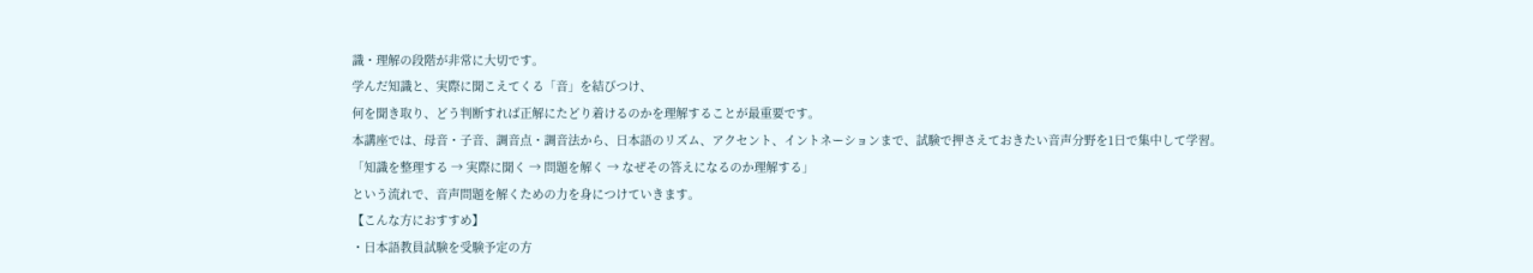識・理解の段階が非常に大切です。
学んだ知識と、実際に聞こえてくる「音」を結びつけ、
何を聞き取り、どう判断すれば正解にたどり着けるのかを理解することが最重要です。
本講座では、母音・子音、調音点・調音法から、日本語のリズム、アクセント、イントネーションまで、試験で押さえておきたい音声分野を1日で集中して学習。
「知識を整理する → 実際に聞く → 問題を解く → なぜその答えになるのか理解する」
という流れで、音声問題を解くための力を身につけていきます。
【こんな方におすすめ】
・日本語教員試験を受験予定の方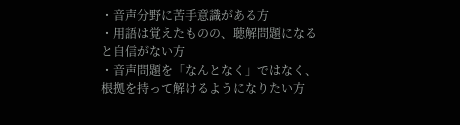・音声分野に苦手意識がある方
・用語は覚えたものの、聴解問題になると自信がない方
・音声問題を「なんとなく」ではなく、根拠を持って解けるようになりたい方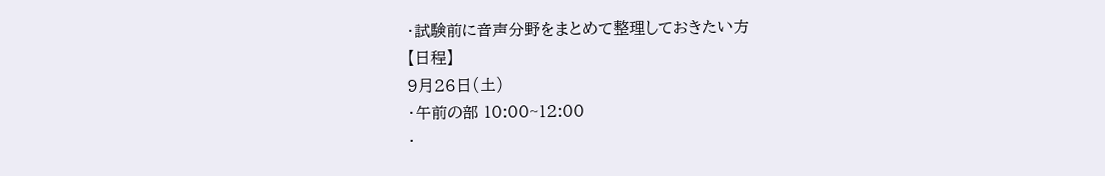・試験前に音声分野をまとめて整理しておきたい方
【日程】
9月26日(土)
・午前の部 10:00~12:00
・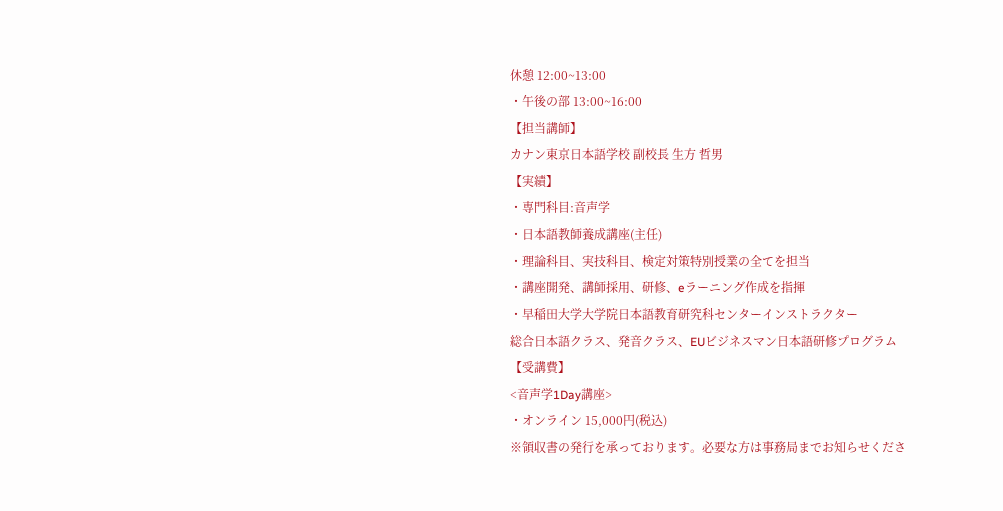休憩 12:00~13:00
・午後の部 13:00~16:00
【担当講師】
カナン東京日本語学校 副校長 生方 哲男
【実績】
・専門科目:音声学
・日本語教師養成講座(主任)
・理論科目、実技科目、検定対策特別授業の全てを担当
・講座開発、講師採用、研修、eラーニング作成を指揮
・早稲田大学大学院日本語教育研究科センターインストラクター
総合日本語クラス、発音クラス、EUビジネスマン日本語研修プログラム
【受講費】
<音声学1Day講座>
・オンライン 15,000円(税込)
※領収書の発行を承っております。必要な方は事務局までお知らせくださ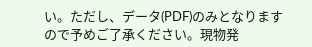い。ただし、データ(PDF)のみとなりますので予めご了承ください。現物発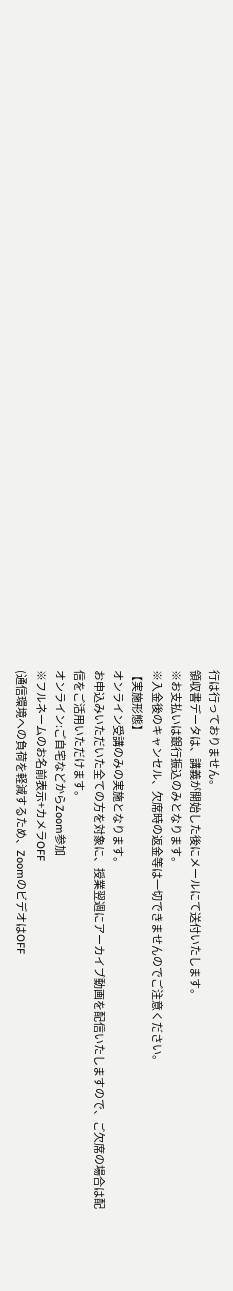行は行っておりません。
領収書データは、講義が開始した後にメールにて送付いたします。
※お支払いは銀行振込のみとなります。
※入金後のキャンセル、欠席時の返金等は一切できませんのでご注意ください。
【実施形態】
オンライン受講のみの実施となります。
お申込みいただいた全ての方を対象に、授業翌週にアーカイブ動画を配信いたしますので、ご欠席の場合は配信をご活用いただけます。
オンライン:ご自宅などからZoom参加
※フルネームのお名前表示+カメラOFF
(通信環境への負荷を軽減するため、ZoomのビデオはOFF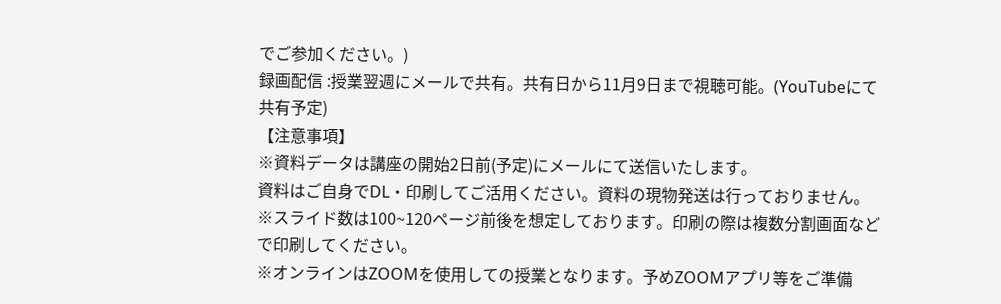でご参加ください。)
録画配信 :授業翌週にメールで共有。共有日から11月9日まで視聴可能。(YouTubeにて共有予定)
【注意事項】
※資料データは講座の開始2日前(予定)にメールにて送信いたします。
資料はご自身でDL・印刷してご活用ください。資料の現物発送は行っておりません。
※スライド数は100~120ページ前後を想定しております。印刷の際は複数分割画面などで印刷してください。
※オンラインはZOOMを使用しての授業となります。予めZOOMアプリ等をご準備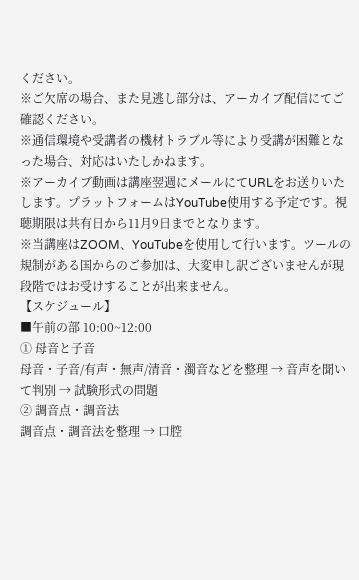ください。
※ご欠席の場合、また見逃し部分は、アーカイブ配信にてご確認ください。
※通信環境や受講者の機材トラブル等により受講が困難となった場合、対応はいたしかねます。
※アーカイブ動画は講座翌週にメールにてURLをお送りいたします。プラットフォームはYouTube使用する予定です。視聴期限は共有日から11月9日までとなります。
※当講座はZOOM、YouTubeを使用して行います。ツールの規制がある国からのご参加は、大変申し訳ございませんが現段階ではお受けすることが出来ません。
【スケジュール】
■午前の部 10:00~12:00
① 母音と子音
母音・子音/有声・無声/清音・濁音などを整理 → 音声を聞いて判別 → 試験形式の問題
② 調音点・調音法
調音点・調音法を整理 → 口腔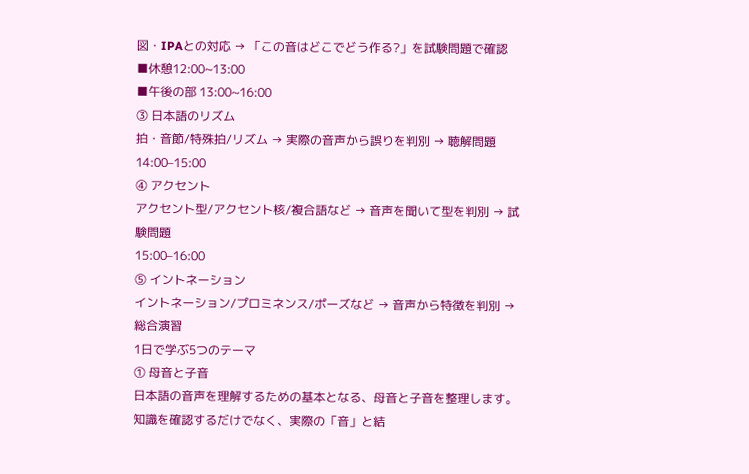図・IPAとの対応 → 「この音はどこでどう作る?」を試験問題で確認
■休憩12:00~13:00
■午後の部 13:00~16:00
③ 日本語のリズム
拍・音節/特殊拍/リズム → 実際の音声から誤りを判別 → 聴解問題
14:00–15:00
④ アクセント
アクセント型/アクセント核/複合語など → 音声を聞いて型を判別 → 試験問題
15:00–16:00
⑤ イントネーション
イントネーション/プロミネンス/ポーズなど → 音声から特徴を判別 → 総合演習
1日で学ぶ5つのテーマ
① 母音と子音
日本語の音声を理解するための基本となる、母音と子音を整理します。
知識を確認するだけでなく、実際の「音」と結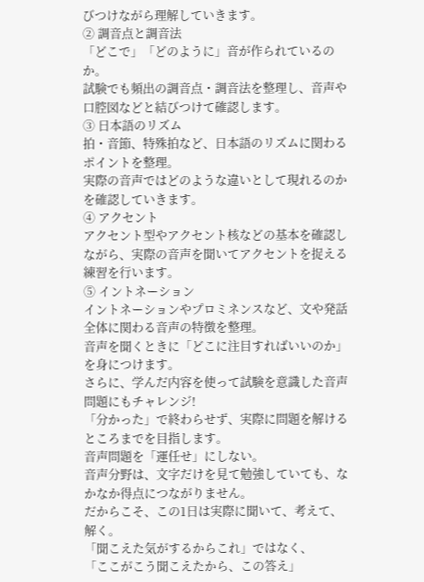びつけながら理解していきます。
② 調音点と調音法
「どこで」「どのように」音が作られているのか。
試験でも頻出の調音点・調音法を整理し、音声や口腔図などと結びつけて確認します。
③ 日本語のリズム
拍・音節、特殊拍など、日本語のリズムに関わるポイントを整理。
実際の音声ではどのような違いとして現れるのかを確認していきます。
④ アクセント
アクセント型やアクセント核などの基本を確認しながら、実際の音声を聞いてアクセントを捉える練習を行います。
⑤ イントネーション
イントネーションやプロミネンスなど、文や発話全体に関わる音声の特徴を整理。
音声を聞くときに「どこに注目すればいいのか」を身につけます。
さらに、学んだ内容を使って試験を意識した音声問題にもチャレンジ!
「分かった」で終わらせず、実際に問題を解けるところまでを目指します。
音声問題を「運任せ」にしない。
音声分野は、文字だけを見て勉強していても、なかなか得点につながりません。
だからこそ、この1日は実際に聞いて、考えて、解く。
「聞こえた気がするからこれ」ではなく、
「ここがこう聞こえたから、この答え」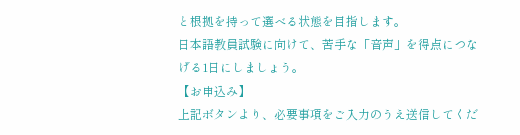と根拠を持って選べる状態を目指します。
日本語教員試験に向けて、苦手な「音声」を得点につなげる1日にしましょう。
【お申込み】
上記ボタンより、必要事項をご入力のうえ送信してくだ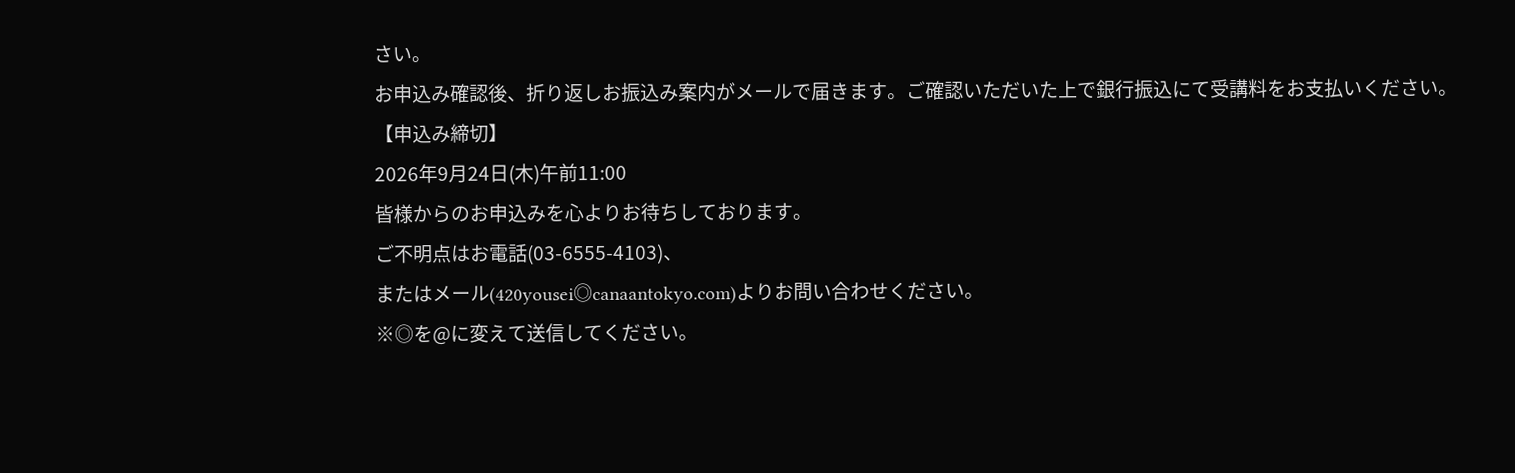さい。
お申込み確認後、折り返しお振込み案内がメールで届きます。ご確認いただいた上で銀行振込にて受講料をお支払いください。
【申込み締切】
2026年9月24日(木)午前11:00
皆様からのお申込みを心よりお待ちしております。
ご不明点はお電話(03-6555-4103)、
またはメール(420yousei◎canaantokyo.com)よりお問い合わせください。
※◎を@に変えて送信してください。